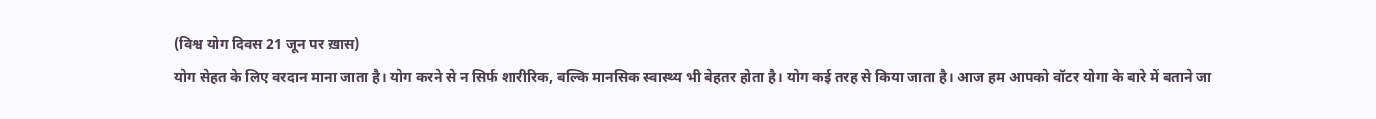(विश्व योग दिवस 21 जून पर ख़ास)
योग सेहत के लिए वरदान माना जाता है। योग करने से न सिर्फ शारीरिक, बल्कि मानसिक स्वास्थ्य भी बेहतर होता है। योग कई तरह से किया जाता है। आज हम आपको वॉटर योगा के बारे में बताने जा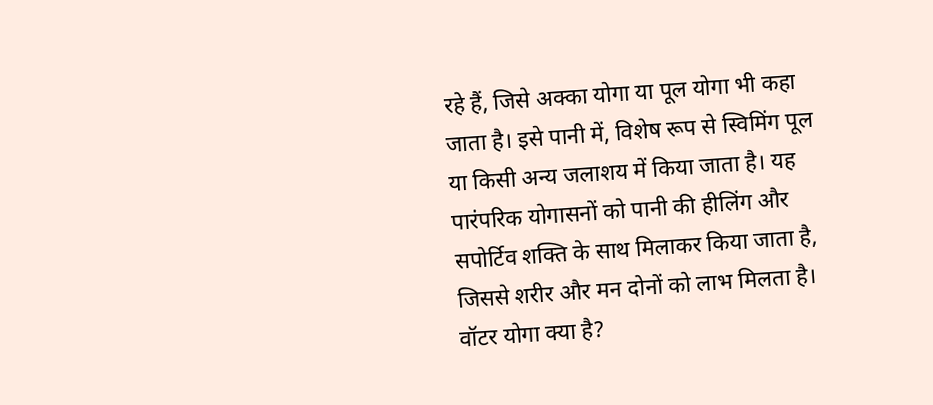रहे हैं, जिसे अक्का योगा या पूल योगा भी कहा जाता है। इसे पानी में, विशेष रूप से स्विमिंग पूल या किसी अन्य जलाशय में किया जाता है। यह पारंपरिक योगासनों को पानी की हीलिंग और सपोर्टिव शक्ति के साथ मिलाकर किया जाता है, जिससे शरीर और मन दोनों को लाभ मिलता है।
वॉटर योगा क्या है?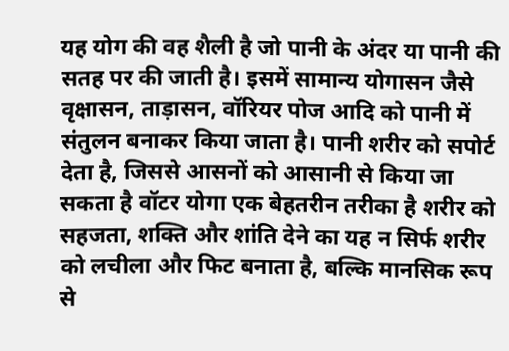यह योग की वह शैली है जो पानी के अंदर या पानी की सतह पर की जाती है। इसमें सामान्य योगासन जैसे वृक्षासन, ताड़ासन, वॉरियर पोज आदि को पानी में संतुलन बनाकर किया जाता है। पानी शरीर को सपोर्ट देता है, जिससे आसनों को आसानी से किया जा सकता है वॉटर योगा एक बेहतरीन तरीका है शरीर को सहजता, शक्ति और शांति देने का यह न सिर्फ शरीर को लचीला और फिट बनाता है, बल्कि मानसिक रूप से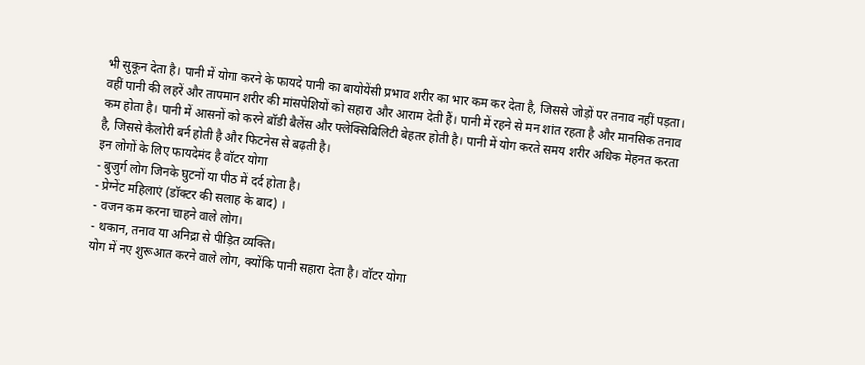भी सुकून देता है। पानी में योगा करने के फायदे पानी का बायोयेंसी प्रभाव शरीर का भार कम कर देता है, जिससे जोड़ों पर तनाव नहीं पड़ता।
वहीं पानी की लहरें और तापमान शरीर की मांसपेशियों को सहारा और आराम देती हैं। पानी में रहने से मन शांत रहता है और मानसिक तनाव कम होता है। पानी में आसनों को करने बॉडी बैलेंस और फ्लेक्सिबिलिटी बेहतर होती है। पानी में योग करते समय शरीर अधिक मेहनत करता है, जिससे कैलोरी बर्न होती है और फिटनेस से बढ़ती है।
इन लोगों के लिए फायदेमंद है वॉटर योगा
- बुजुर्ग लोग जिनके घुटनों या पीठ में दर्द होता है।
- प्रेग्नेंट महिलाएं (डॉक्टर की सलाह के बाद) ।
- वजन कम करना चाहने वाले लोग।
- थकान, तनाव या अनिद्रा से पीड़ित व्यक्ति।
योग में नए शुरूआत करने वाले लोग, क्योंकि पानी सहारा देता है। वॉटर योगा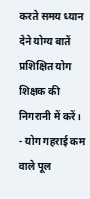करते समय ध्यान देने योग्य बातें प्रशिक्षित योग शिक्षक की निगरानी में करें।
- योग गहराई कम वाले पूल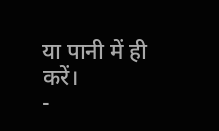या पानी में ही करें।
-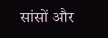सांसों और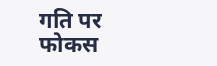गति पर फोकस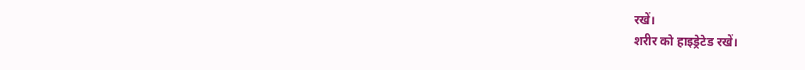रखें।
शरीर को हाइड्रेटेड रखें।